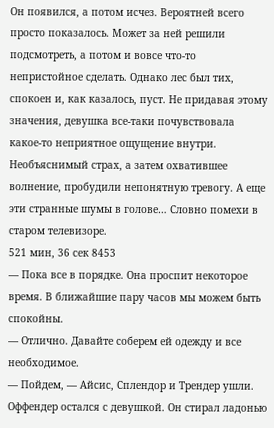Он появился, а потом исчез. Вероятней всего просто показалось. Может за ней решили подсмотреть, а потом и вовсе что-то непристойное сделать. Однако лес был тих, спокоен и, как казалось, пуст. Не придавая этому значения, девушка все-таки почувствовала какое-то неприятное ощущение внутри. Необъяснимый страх, а затем охватившее волнение, пробудили непонятную тревогу. А еще эти странные шумы в голове… Словно помехи в старом телевизоре.
521 мин, 36 сек 8453
— Пока все в порядке. Она проспит некоторое время. В ближайшие пару часов мы можем быть спокойны.
— Отлично. Давайте соберем ей одежду и все необходимое.
— Пойдем, — Айсис, Сплендор и Трендер ушли.
Оффендер остался с девушкой. Он стирал ладонью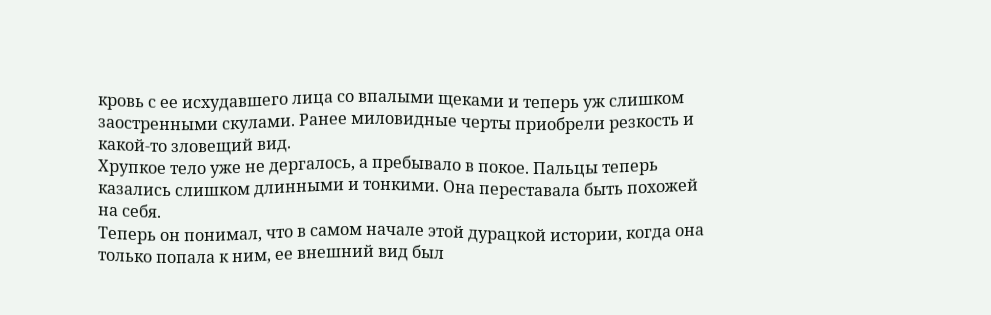кровь с ее исхудавшего лица со впалыми щеками и теперь уж слишком заостренными скулами. Ранее миловидные черты приобрели резкость и какой-то зловещий вид.
Хрупкое тело уже не дергалось, а пребывало в покое. Пальцы теперь казались слишком длинными и тонкими. Она переставала быть похожей на себя.
Теперь он понимал, что в самом начале этой дурацкой истории, когда она только попала к ним, ее внешний вид был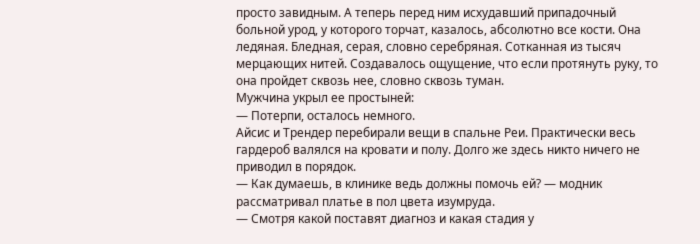просто завидным. А теперь перед ним исхудавший припадочный больной урод, у которого торчат, казалось, абсолютно все кости. Она ледяная. Бледная, серая, словно серебряная. Сотканная из тысяч мерцающих нитей. Создавалось ощущение, что если протянуть руку, то она пройдет сквозь нее, словно сквозь туман.
Мужчина укрыл ее простыней:
— Потерпи, осталось немного.
Айсис и Трендер перебирали вещи в спальне Реи. Практически весь гардероб валялся на кровати и полу. Долго же здесь никто ничего не приводил в порядок.
— Как думаешь, в клинике ведь должны помочь ей? — модник рассматривал платье в пол цвета изумруда.
— Смотря какой поставят диагноз и какая стадия у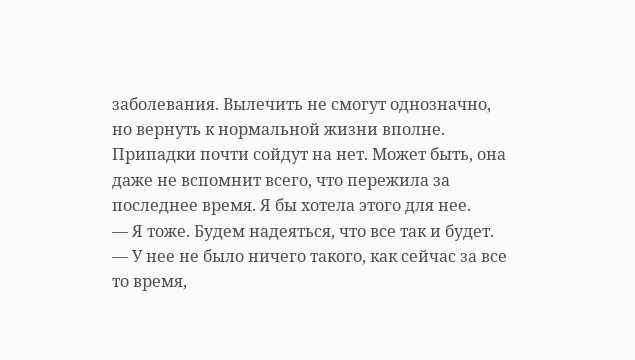заболевания. Вылечить не смогут однозначно, но вернуть к нормальной жизни вполне. Припадки почти сойдут на нет. Может быть, она даже не вспомнит всего, что пережила за последнее время. Я бы хотела этого для нее.
— Я тоже. Будем надеяться, что все так и будет.
— У нее не было ничего такого, как сейчас за все то время,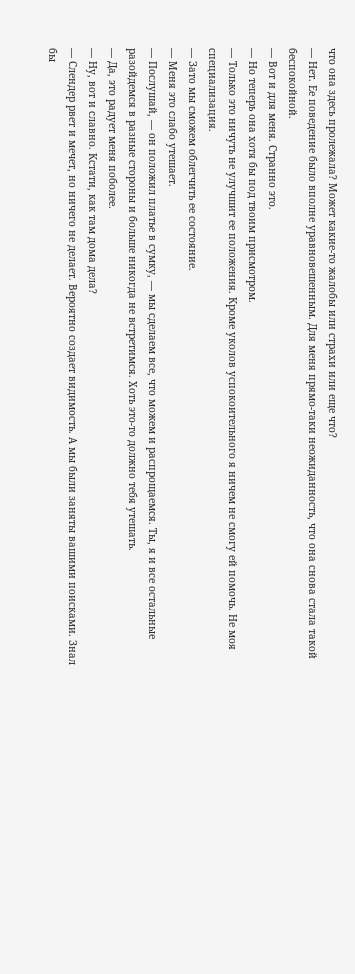что она здесь пролежала? Может какие-то жалобы или страхи или еще что?
— Нет. Ее поведение было вполне уравновешенным. Для меня прямо-таки неожиданность, что она снова стала такой беспокойной.
— Вот и для меня. Странно это.
— Но теперь она хотя бы под твоим присмотром.
— Только это ничуть не улучшит ее положения. Кроме уколов успокоительного я ничем не смогу ей помочь. Не моя специализация.
— Зато мы сможем облегчить ее состояние.
— Меня это слабо утешает.
— Послушай, — он положил платье в сумку, — мы сделаем все, что можем и распрощаемся. Ты, я и все остальные разойдемся в разные стороны и больше никогда не встретимся. Хоть это-то должно тебя утешать.
— Да, это радует меня поболее.
— Ну, вот и славно. Кстати, как там дома дела?
— Слендер рвет и мечет, но ничего не делает. Вероятно создает видимость. А мы были заняты вашими поисками. Знал бы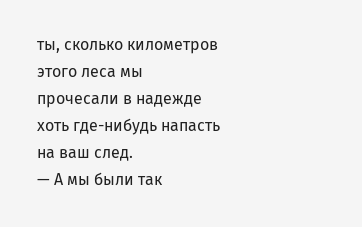ты, сколько километров этого леса мы прочесали в надежде хоть где-нибудь напасть на ваш след.
— А мы были так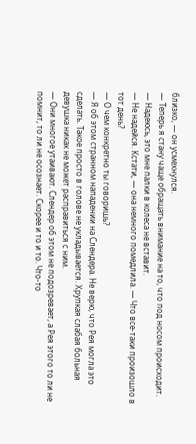близко, — он усмехнулся.
— Теперь я стану чаще обращать внимание на то, что под носом происходит.
— Надеюсь, это мне палки в колеса не вставит.
— Не надейся. Кстати, — она немного помедлила. — Что все-таки произошло в тот день?
— О чем конкретно ты говоришь?
— Я об этом странном нападении на Слендера. Не верю, что Рея могла это сделать. Такое просто в голове не укладывается. Хрупкая слабая больная девушка никак не может расправиться с ним.
— Они многое утаивают. Слендер об этом не подозревает, а Рея этого то ли не помнит, то ли не осознает. Скорее и то и то. Что-то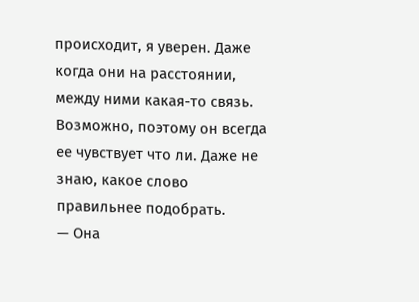происходит, я уверен. Даже когда они на расстоянии, между ними какая-то связь. Возможно, поэтому он всегда ее чувствует что ли. Даже не знаю, какое слово правильнее подобрать.
— Она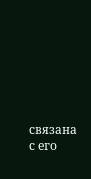связана с его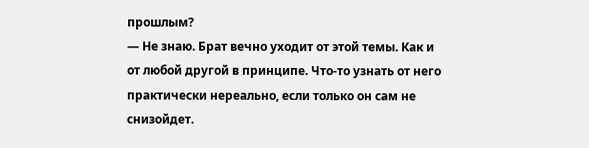прошлым?
— Не знаю. Брат вечно уходит от этой темы. Как и от любой другой в принципе. Что-то узнать от него практически нереально, если только он сам не снизойдет.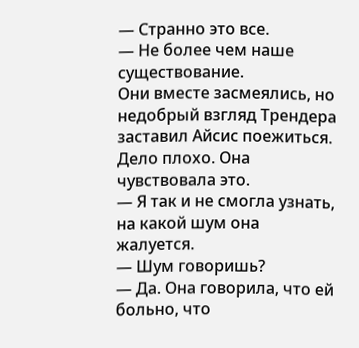— Странно это все.
— Не более чем наше существование.
Они вместе засмеялись, но недобрый взгляд Трендера заставил Айсис поежиться. Дело плохо. Она чувствовала это.
— Я так и не смогла узнать, на какой шум она жалуется.
— Шум говоришь?
— Да. Она говорила, что ей больно, что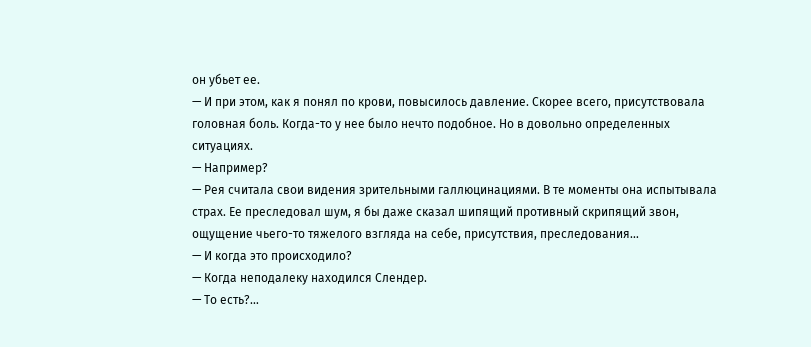он убьет ее.
— И при этом, как я понял по крови, повысилось давление. Скорее всего, присутствовала головная боль. Когда-то у нее было нечто подобное. Но в довольно определенных ситуациях.
— Например?
— Рея считала свои видения зрительными галлюцинациями. В те моменты она испытывала страх. Ее преследовал шум, я бы даже сказал шипящий противный скрипящий звон, ощущение чьего-то тяжелого взгляда на себе, присутствия, преследования…
— И когда это происходило?
— Когда неподалеку находился Слендер.
— То есть?…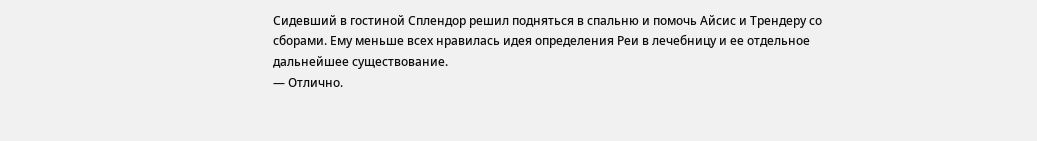Сидевший в гостиной Сплендор решил подняться в спальню и помочь Айсис и Трендеру со сборами. Ему меньше всех нравилась идея определения Реи в лечебницу и ее отдельное дальнейшее существование.
— Отлично.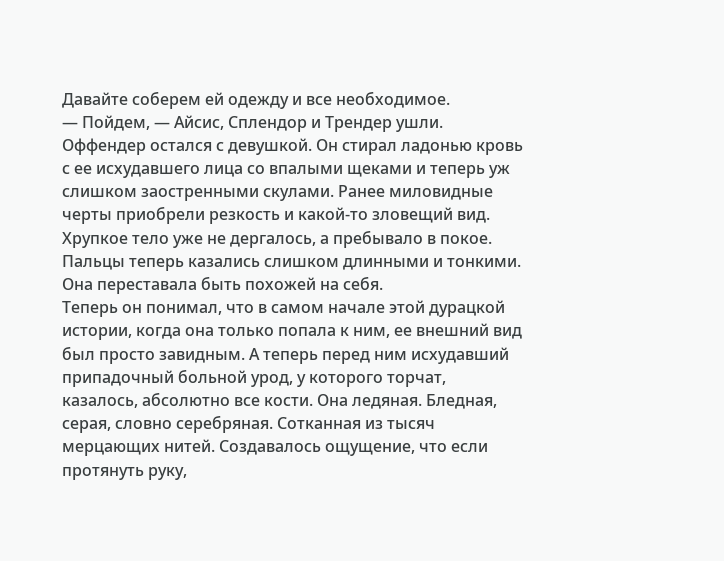Давайте соберем ей одежду и все необходимое.
— Пойдем, — Айсис, Сплендор и Трендер ушли.
Оффендер остался с девушкой. Он стирал ладонью кровь с ее исхудавшего лица со впалыми щеками и теперь уж слишком заостренными скулами. Ранее миловидные черты приобрели резкость и какой-то зловещий вид.
Хрупкое тело уже не дергалось, а пребывало в покое. Пальцы теперь казались слишком длинными и тонкими. Она переставала быть похожей на себя.
Теперь он понимал, что в самом начале этой дурацкой истории, когда она только попала к ним, ее внешний вид был просто завидным. А теперь перед ним исхудавший припадочный больной урод, у которого торчат, казалось, абсолютно все кости. Она ледяная. Бледная, серая, словно серебряная. Сотканная из тысяч мерцающих нитей. Создавалось ощущение, что если протянуть руку,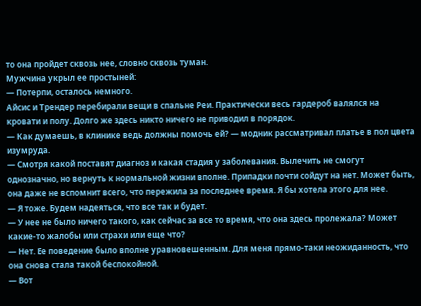то она пройдет сквозь нее, словно сквозь туман.
Мужчина укрыл ее простыней:
— Потерпи, осталось немного.
Айсис и Трендер перебирали вещи в спальне Реи. Практически весь гардероб валялся на кровати и полу. Долго же здесь никто ничего не приводил в порядок.
— Как думаешь, в клинике ведь должны помочь ей? — модник рассматривал платье в пол цвета изумруда.
— Смотря какой поставят диагноз и какая стадия у заболевания. Вылечить не смогут однозначно, но вернуть к нормальной жизни вполне. Припадки почти сойдут на нет. Может быть, она даже не вспомнит всего, что пережила за последнее время. Я бы хотела этого для нее.
— Я тоже. Будем надеяться, что все так и будет.
— У нее не было ничего такого, как сейчас за все то время, что она здесь пролежала? Может какие-то жалобы или страхи или еще что?
— Нет. Ее поведение было вполне уравновешенным. Для меня прямо-таки неожиданность, что она снова стала такой беспокойной.
— Вот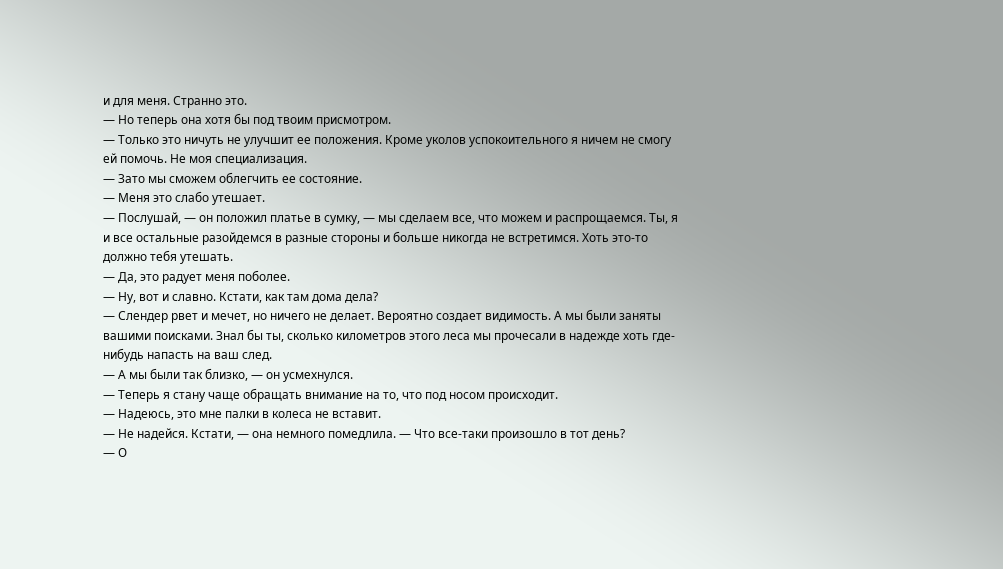и для меня. Странно это.
— Но теперь она хотя бы под твоим присмотром.
— Только это ничуть не улучшит ее положения. Кроме уколов успокоительного я ничем не смогу ей помочь. Не моя специализация.
— Зато мы сможем облегчить ее состояние.
— Меня это слабо утешает.
— Послушай, — он положил платье в сумку, — мы сделаем все, что можем и распрощаемся. Ты, я и все остальные разойдемся в разные стороны и больше никогда не встретимся. Хоть это-то должно тебя утешать.
— Да, это радует меня поболее.
— Ну, вот и славно. Кстати, как там дома дела?
— Слендер рвет и мечет, но ничего не делает. Вероятно создает видимость. А мы были заняты вашими поисками. Знал бы ты, сколько километров этого леса мы прочесали в надежде хоть где-нибудь напасть на ваш след.
— А мы были так близко, — он усмехнулся.
— Теперь я стану чаще обращать внимание на то, что под носом происходит.
— Надеюсь, это мне палки в колеса не вставит.
— Не надейся. Кстати, — она немного помедлила. — Что все-таки произошло в тот день?
— О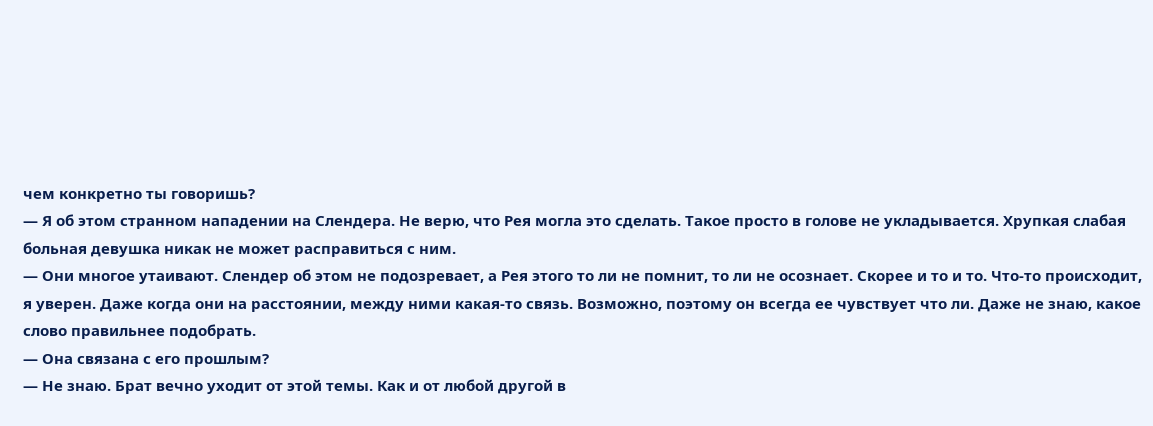чем конкретно ты говоришь?
— Я об этом странном нападении на Слендера. Не верю, что Рея могла это сделать. Такое просто в голове не укладывается. Хрупкая слабая больная девушка никак не может расправиться с ним.
— Они многое утаивают. Слендер об этом не подозревает, а Рея этого то ли не помнит, то ли не осознает. Скорее и то и то. Что-то происходит, я уверен. Даже когда они на расстоянии, между ними какая-то связь. Возможно, поэтому он всегда ее чувствует что ли. Даже не знаю, какое слово правильнее подобрать.
— Она связана с его прошлым?
— Не знаю. Брат вечно уходит от этой темы. Как и от любой другой в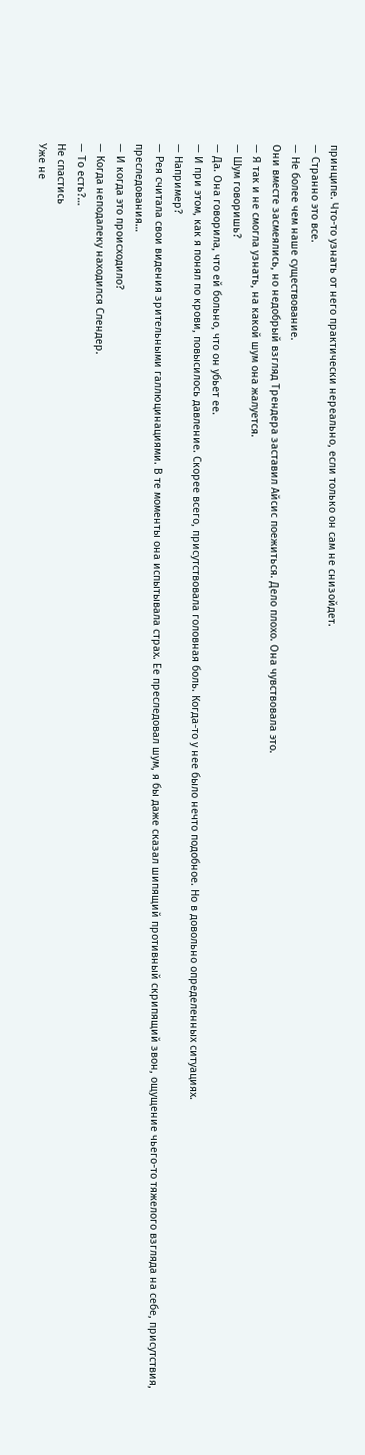принципе. Что-то узнать от него практически нереально, если только он сам не снизойдет.
— Странно это все.
— Не более чем наше существование.
Они вместе засмеялись, но недобрый взгляд Трендера заставил Айсис поежиться. Дело плохо. Она чувствовала это.
— Я так и не смогла узнать, на какой шум она жалуется.
— Шум говоришь?
— Да. Она говорила, что ей больно, что он убьет ее.
— И при этом, как я понял по крови, повысилось давление. Скорее всего, присутствовала головная боль. Когда-то у нее было нечто подобное. Но в довольно определенных ситуациях.
— Например?
— Рея считала свои видения зрительными галлюцинациями. В те моменты она испытывала страх. Ее преследовал шум, я бы даже сказал шипящий противный скрипящий звон, ощущение чьего-то тяжелого взгляда на себе, присутствия, преследования…
— И когда это происходило?
— Когда неподалеку находился Слендер.
— То есть?…
Не спастись
Уже не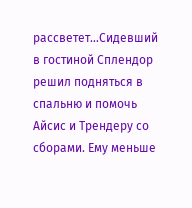рассветет…Сидевший в гостиной Сплендор решил подняться в спальню и помочь Айсис и Трендеру со сборами. Ему меньше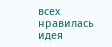всех нравилась идея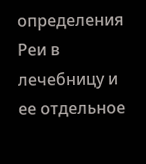определения Реи в лечебницу и ее отдельное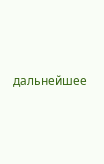дальнейшее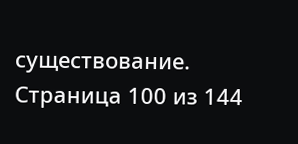существование.
Страница 100 из 144